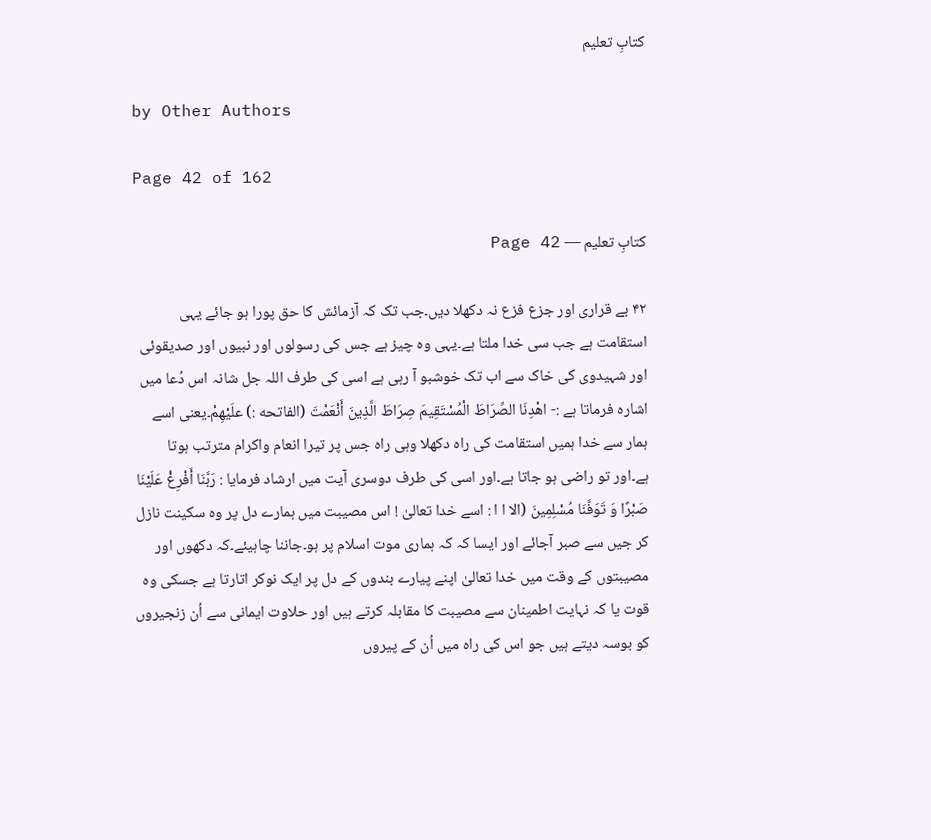کتابِ تعلیم

by Other Authors

Page 42 of 162

کتابِ تعلیم — Page 42

۴۲ بے قراری اور جزع فزع نہ دکھلا دیں۔جب تک کہ آزمائش کا حق پورا ہو جائے یہی استقامت ہے جب سی خدا ملتا ہے۔یہی وہ چیز ہے جس کی رسولوں اور نبیوں اور صدیقوئی اور شہیدوی کی خاک سے اب تک خوشبو آ رہی ہے اسی کی طرف اللہ جل شانہ اس دُعا میں اشارہ فرماتا ہے :- اهْدِنَا الصِّرَاطَ الْمُسْتَقِيمَ صِرَاطَ الَّذِينَ أَنْعَمْتَ (الفاتحه :) علَيْهِمْ۔یعنی اسے ہمار سے خدا ہمیں استقامت کی راہ دکھلا وہی راہ جس پر تیرا انعام واکرام مترتب ہوتا ہے۔اور تو راضی ہو جاتا ہے۔اور اسی کی طرف دوسری آیت میں ارشاد فرمایا : رَبَّنَا أَفْرِغْ عَلَيْنَا صَبْرًا وَ تَوَفَّنَا مُسْلِمِينَ (الا ا ا : اسے خدا تعالیٰ ! اس مصیبت میں ہمارے دل پر وہ سکینت نازل کر جیں سے صبر آجائے اور ایسا کہ کہ ہماری موت اسلام پر ہو۔جاننا چاہیئے۔کہ دکھوں اور مصیبتوں کے وقت میں خدا تعالیٰ اپنے پیارے بندوں کے دل پر ایک نوکر اتارتا ہے جسکی وہ قوت یا کہ نہایت اطمینان سے مصیبت کا مقابلہ کرتے ہیں اور حلاوت ایمانی سے اُن زنجیروں کو بوسہ دیتے ہیں جو اس کی راہ میں اُن کے پیروں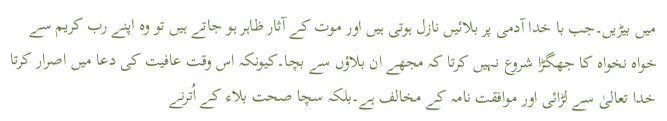میں بیڑیں۔جب با خدا آدمی پر بلائیں نازل ہوتی ہیں اور موت کے آثار ظاہر ہو جاتے ہیں تو وہ اپنے رب کریم سے خواہ نخواہ کا جھگڑا شروع نہیں کرتا کہ مجھے ان بلاؤں سے بچا۔کیونکہ اس وقت عافیت کی دعا میں اصرار کرتا خدا تعالیٰ سے لڑائی اور موافقت نامہ کے مخالف ہے۔بلکہ سچا صحت بلاء کے اُترنے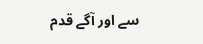سے اور آگے قدم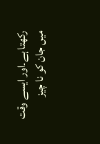رکھتا ہے۔اور ایسے وقت میں جان کو نا چیز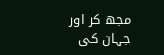مجھ کر اور جہان کی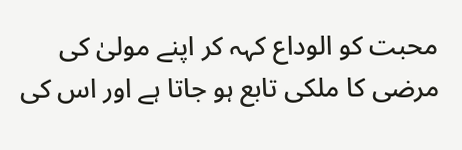محبت کو الوداع کہہ کر اپنے مولیٰ کی مرضی کا ملکی تابع ہو جاتا ہے اور اس کی